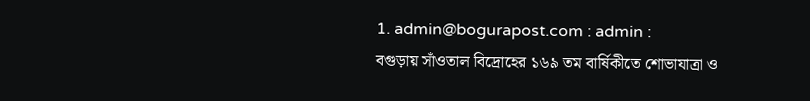1. admin@bogurapost.com : admin :
বগুড়ায় সাঁওতাল বিদ্রোহের ১৬৯ তম বার্ষিকীতে শোভাযাত্রা ও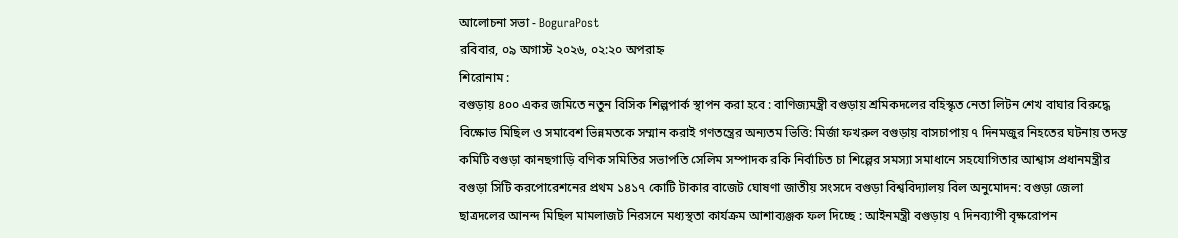আলোচনা সভা - BoguraPost
রবিবার, ০৯ অগাস্ট ২০২৬, ০২:২০ অপরাহ্ন
শিরোনাম :
বগুড়ায় ৪০০ একর জমিতে নতুন বিসিক শিল্পপার্ক স্থাপন করা হবে : বাণিজ্যমন্ত্রী বগুড়ায় শ্রমিকদলের বহিস্কৃত নেতা লিটন শেখ বাঘার বিরুদ্ধে বিক্ষোভ মিছিল ও সমাবেশ ভিন্নমতকে সম্মান করাই গণতন্ত্রের অন্যতম ভিত্তি: মির্জা ফখরুল বগুড়ায় বাসচাপায় ৭ দিনমজুর নিহতের ঘটনায় তদন্ত কমিটি বগুড়া কানছগাড়ি বণিক সমিতির সভাপতি সেলিম সম্পাদক রকি নির্বাচিত চা শিল্পের সমস্যা সমাধানে সহযোগিতার আশ্বাস প্রধানমন্ত্রীর বগুড়া সিটি করপোরেশনের প্রথম ১৪১৭ কোটি টাকার বাজেট ঘোষণা জাতীয় সংসদে বগুড়া বিশ্ববিদ্যালয় বিল অনুমোদন: বগুড়া জেলা ছাত্রদলের আনন্দ মিছিল মামলাজট নিরসনে মধ্যস্থতা কার্যক্রম আশাব্যঞ্জক ফল দিচ্ছে : আইনমন্ত্রী বগুড়ায় ৭ দিনব্যাপী বৃক্ষরোপন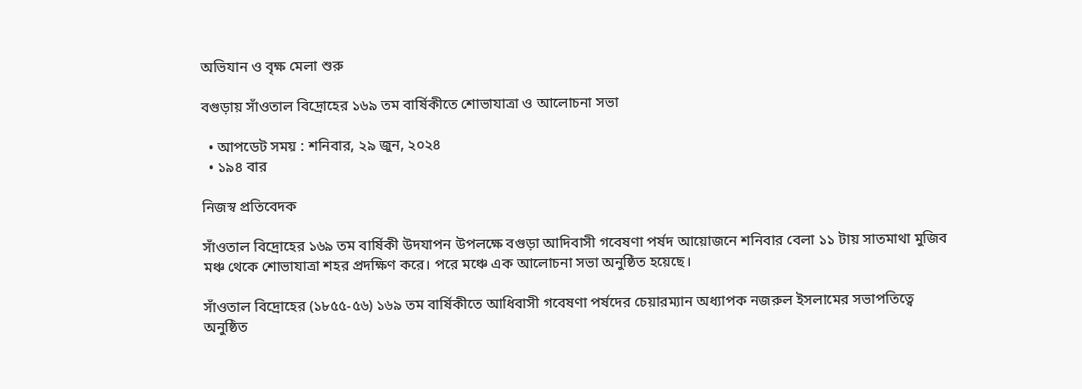অভিযান ও বৃক্ষ মেলা শুরু

বগুড়ায় সাঁওতাল বিদ্রোহের ১৬৯ তম বার্ষিকীতে শোভাযাত্রা ও আলোচনা সভা

  • আপডেট সময় : শনিবার, ২৯ জুন, ২০২৪
  • ১৯৪ বার

নিজস্ব প্রতিবেদক

সাঁওতাল বিদ্রোহের ১৬৯ তম বার্ষিকী উদযাপন উপলক্ষে বগুড়া আদিবাসী গবেষণা পর্ষদ আয়োজনে শনিবার বেলা ১১ টায় সাতমাথা মুজিব মঞ্চ থেকে শোভাযাত্রা শহর প্রদক্ষিণ করে। পরে মঞ্চে এক আলোচনা সভা অনুষ্ঠিত হয়েছে।

সাঁওতাল বিদ্রোহের (১৮৫৫-৫৬) ১৬৯ তম বার্ষিকীতে আধিবাসী গবেষণা পর্ষদের চেয়ারম্যান অধ্যাপক নজরুল ইসলামের সভাপতিত্বে অনুষ্ঠিত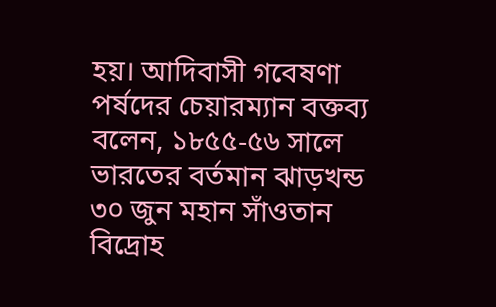হয়। আদিবাসী গবেষণা পর্ষদের চেয়ারম্যান বক্তব্য বলেন, ১৮৫৫-৫৬ সালে ভারতের বর্তমান ঝাড়খন্ড ৩০ জুন মহান সাঁওতান বিদ্রোহ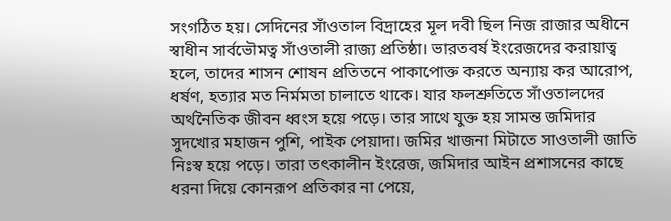সংগঠিত হয়। সেদিনের সাঁওতাল বিদ্রাহের মূল দবী ছিল নিজ রাজার অধীনে স্বাধীন সার্বভৌমত্ব সাঁওতালী রাজ্য প্রতিষ্ঠা। ভারতবর্ষ ইংরেজদের করায়াত্ব হলে, তাদের শাসন শোষন প্রতিতনে পাকাপোক্ত করতে অন্যায় কর আরোপ, ধর্ষণ, হত্যার মত নির্মমতা চালাতে থাকে। যার ফলশ্রুতিতে সাঁওতালদের অর্থনৈতিক জীবন ধ্বংস হয়ে পড়ে। তার সাথে যুক্ত হয় সামন্ত জমিদার সুদখোর মহাজন পুশি, পাইক পেয়াদা। জমির খাজনা মিটাতে সাওতালী জাতি নিঃস্ব হয়ে পড়ে। তারা তৎকালীন ইংরেজ, জমিদার আইন প্রশাসনের কাছে ধরনা দিয়ে কোনরূপ প্রতিকার না পেয়ে,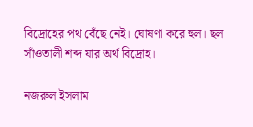বিদ্রোহের পথ বেঁছে নেই। ঘোষণা করে হুল। ছল সাঁওতালী শব্দ যার অর্থ বিদ্রোহ।

নজরুল ইসলাম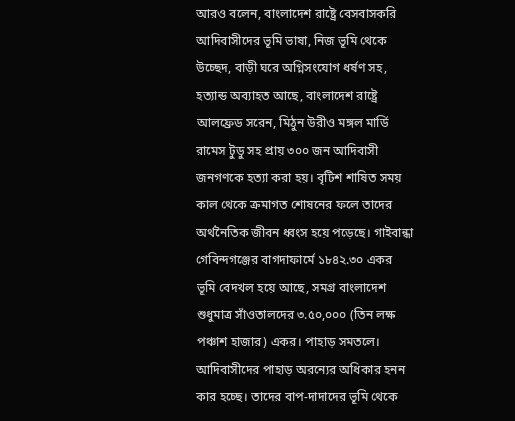আরও বলেন, বাংলাদেশ রাষ্ট্রে বেসবাসকরি আদিবাসীদের ভূমি ভাষা, নিজ ভূমি থেকে উচ্ছেদ, বাড়ী ঘরে অগ্নিসংযোগ ধর্ষণ সহ, হত্যান্ড অব্যাহত আছে, বাংলাদেশ রাষ্ট্রে আলফ্রেড সরেন, মিঠুন উরীও মঙ্গল মার্ডি রামেস টুডু সহ প্রায় ৩০০ জন আদিবাসী জনগণকে হত্যা করা হয়। বৃটিশ শাষিত সময় কাল থেকে ক্রমাগত শোষনের ফলে তাদের অর্থনৈতিক জীবন ধ্বংস হয়ে পড়েছে। গাইবান্ধা গেবিন্দগঞ্জের বাগদাফার্মে ১৮৪২.৩০ একর ভূমি বেদখল হয়ে আছে, সমগ্র বাংলাদেশ শুধুমাত্র সাঁওতালদের ৩.৫০,০০০ (তিন লক্ষ পঞ্চাশ হাজার) একর। পাহাড় সমতলে। আদিবাসীদের পাহাড় অরন্যের অধিকার হনন কার হচ্ছে। তাদের বাপ-দাদাদের ভূমি থেকে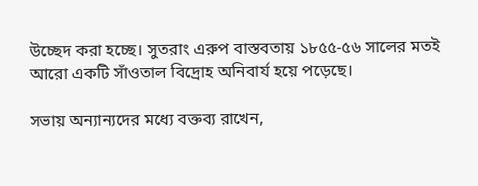উচ্ছেদ করা হচ্ছে। সুতরাং এরুপ বাস্তবতায় ১৮৫৫-৫৬ সালের মতই আরো একটি সাঁওতাল বিদ্রোহ অনিবার্য হয়ে পড়েছে।

সভায় অন্যান্যদের মধ্যে বক্তব্য রাখেন,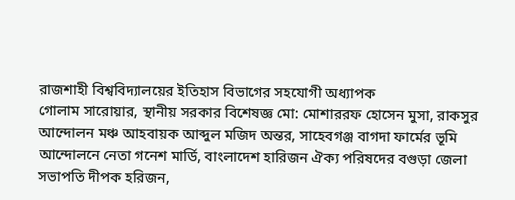রাজশাহী বিশ্ববিদ্যালয়ের ইতিহাস বিভাগের সহযোগী অধ্যাপক
গোলাম সারোয়ার, স্থানীয় সরকার বিশেষজ্ঞ মো: মোশাররফ হোসেন মুসা, রাকসুর আন্দোলন মঞ্চ আহবায়ক আব্দুল মজিদ অন্তর, সাহেবগঞ্জ বাগদা ফার্মের ভূমি আন্দোলনে নেতা গনেশ মার্ডি, বাংলাদেশ হারিজন ঐক্য পরিষদের বগুড়া জেলা সভাপতি দীপক হরিজন,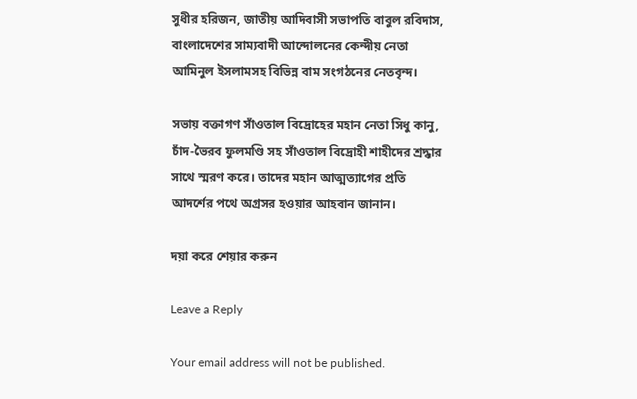সুধীর হরিজন, জাতীয় আদিবাসী সভাপতি বাবুল রবিদাস, বাংলাদেশের সাম্যবাদী আন্দোলনের কেন্দীয় নেতা আমিনুল ইসলামসহ বিভিন্ন বাম সংগঠনের নেতবৃন্দ।

সভায় বক্তাগণ সাঁওতাল বিদ্রোহের মহান নেতা সিধু কানু, চাঁদ-ভৈরব ফুলমণ্ডি সহ সাঁওতাল বিদ্রোহী শাহীদের শ্রদ্ধার সাথে স্মরণ করে। তাদের মহান আত্মত্যাগের প্রতি আদর্শের পথে অগ্রসর হওয়ার আহবান জানান।

দয়া করে শেয়ার করুন

Leave a Reply

Your email address will not be published.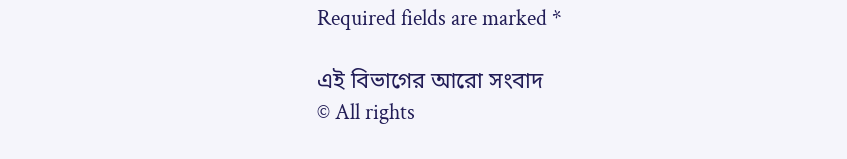Required fields are marked *

এই বিভাগের আরো সংবাদ
© All rights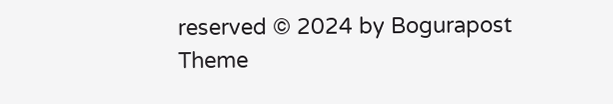reserved © 2024 by Bogurapost
Theme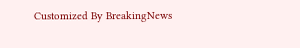Customized By BreakingNews